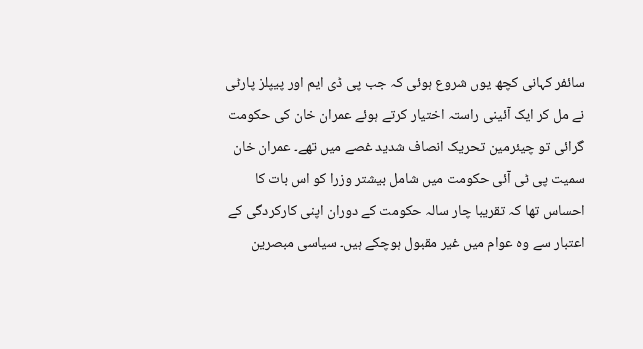سائفر کہانی کچھ یوں شروع ہوئی کہ جب پی ڈی ایم اور پیپلز پارٹی نے مل کر ایک آئینی راستہ اختیار کرتے ہوئے عمران خان کی حکومت گرائی تو چیئرمین تحریک انصاف شدید غصے میں تھے۔ عمران خان سمیت پی ٹی آئی حکومت میں شامل بیشتر وزرا کو اس بات کا احساس تھا کہ تقریبا چار سالہ حکومت کے دوران اپنی کارکردگی کے اعتبار سے وہ عوام میں غیر مقبول ہوچکے ہیں۔ سیاسی مبصرین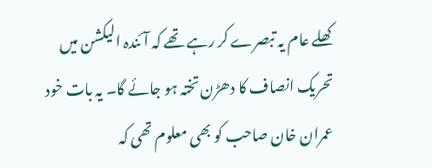کھلے عام یہ تبصرے کر رہے تھے کہ آئندہ الیکشن میں تحریک انصاف کا دھڑن تختہ ہو جائے گا۔ یہ بات خود عمران خان صاحب کو بھی معلوم تھی کہ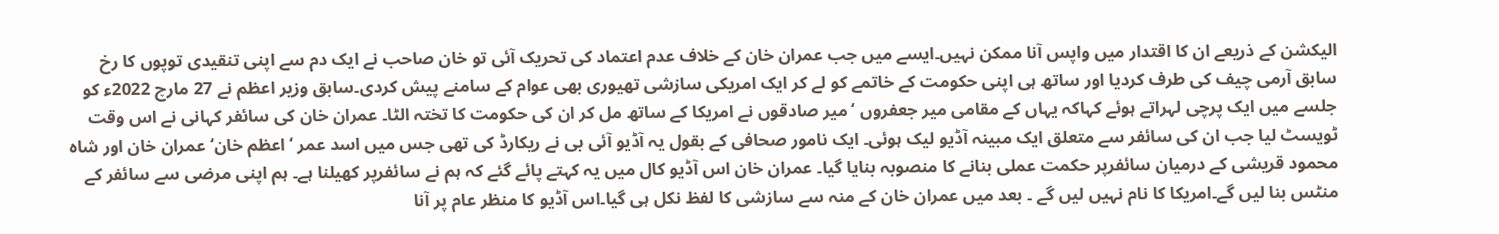الیکشن کے ذریعے ان کا اقتدار میں واپس آنا ممکن نہیں۔ایسے میں جب عمران خان کے خلاف عدم اعتماد کی تحریک آئی تو خان صاحب نے ایک دم سے اپنی تنقیدی توپوں کا رخ سابق آرمی چیف کی طرف کردیا اور ساتھ ہی اپنی حکومت کے خاتمے کو لے کر ایک امریکی سازشی تھیوری بھی عوام کے سامنے پیش کردی۔سابق وزیر اعظم نے 27 مارچ 2022ء کو جلسے میں ایک پرچی لہراتے ہوئے کہاکہ یہاں کے مقامی میر جعفروں ‘میر صادقوں نے امریکا کے ساتھ مل کر ان کی حکومت کا تختہ الٹا۔ عمران خان کی سائفر کہانی نے اس وقت ٹویسٹ لیا جب ان کی سائفر سے متعلق ایک مبینہ آڈیو لیک ہوئی۔ ایک نامور صحافی کے بقول یہ آڈیو آئی بی نے ریکارڈ کی تھی جس میں اسد عمر ‘اعظم خان‘ عمران خان اور شاہ محمود قریشی کے درمیان سائفرپر حکمت عملی بنانے کا منصوبہ بنایا گیا۔ عمران خان اس آڈیو کال میں یہ کہتے پائے گئے کہ ہم نے سائفرپر کھیلنا ہے۔ ہم اپنی مرضی سے سائفر کے منٹس بنا لیں گے۔امریکا کا نام نہیں لیں گے ۔ بعد میں عمران خان کے منہ سے سازشی کا لفظ نکل ہی گیا۔اس آڈیو کا منظر عام پر آنا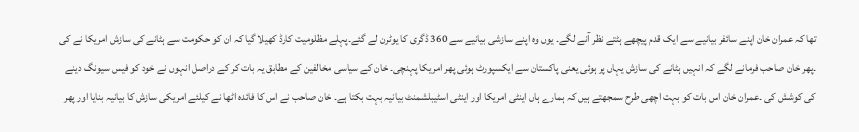تھا کہ عمران خان اپنے سائفر بیانیے سے ایک قدم پیچھے ہٹتے نظر آنے لگے۔ یوں وہ اپنے سازشی بیانیے سے 360 ڈگری کا یوٹرن لے گئے۔پہلے مظلومیت کارڈ کھیلا گیا کہ ان کو حکومت سے ہٹانے کی سازش امریکا نے کی ۔پھر خان صاحب فرمانے لگے کہ انہیں ہٹانے کی سازش یہاں پر ہوئی یعنی پاکستان سے ایکسپورٹ ہوئی پھر امریکا پہنچی۔ خان کے سیاسی مخالفین کے مطابق یہ بات کر کے دراصل انہوں نے خود کو فیس سیونگ دینے کی کوشش کی ۔عمران خان اس بات کو بہت اچھی طرح سمجھتے ہیں کہ ہمارے ہاں اینٹی امریکا اور اینٹی اسٹیبلشمنٹ بیانیہ بہت بکتا ہے۔ خان صاحب نے اس کا فائدہ اٹھا نے کیلئے امریکی سازش کا بیانیہ بنایا اور پھر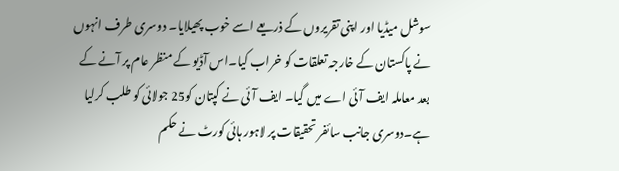سوشل میڈیا اور اپنی تقریروں کے ذریعے اسے خوب پھیلایا۔ دوسری طرف انہوں نے پاکستان کے خارجہ تعلقات کو خراب کیا۔اس آڈیو کے منظر عام پر آنے کے بعد معاملہ ایف آئی اے میں گیا۔ ایف آئی نے کپتان کو25 جولائی کو طلب کرلیا ہے۔دوسری جانب سائفر تحقیقات پر لاہور ہائی کورٹ نے حکم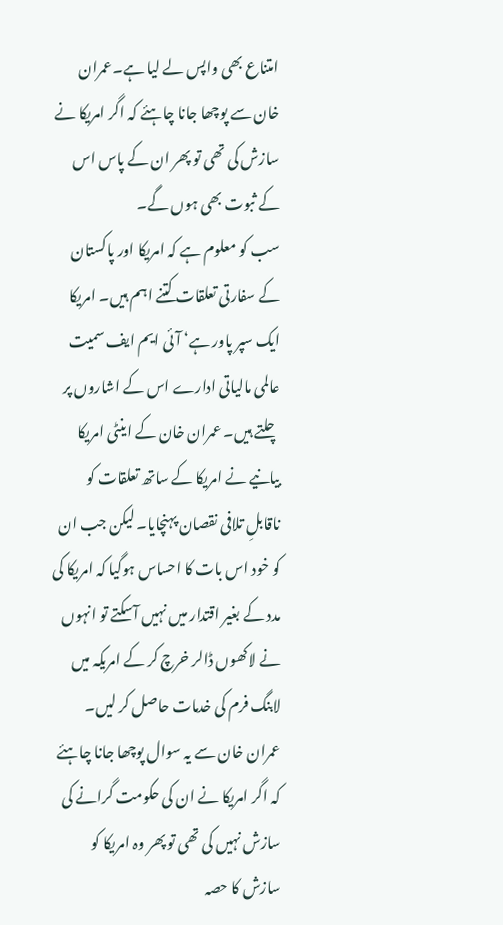امتناع بھی واپس لے لیا ہے۔عمران خان سے پوچھا جانا چاہئے کہ اگر امریکا نے سازش کی تھی تو پھر ان کے پاس اس کے ثبوت بھی ہوں گے۔
سب کو معلوم ہے کہ امریکا اور پاکستان کے سفارتی تعلقات کتنے اہم ہیں۔ امریکا ایک سپر پاور ہے‘ آئی ایم ایف سمیت عالمی مالیاتی ادارے اس کے اشاروں پر چلتے ہیں۔ عمران خان کے اینٹی امریکا بیانیے نے امریکا کے ساتھ تعلقات کو ناقابلِ تلافی نقصان پہنچایا۔ لیکن جب ان کو خود اس بات کا احساس ہوگیا کہ امریکا کی مدد کے بغیر اقتدار میں نہیں آسکتے تو انہوں نے لاکھوں ڈالر خرچ کر کے امریکہ میں لابنگ فرم کی خدمات حاصل کر لیں۔ عمران خان سے یہ سوال پوچھا جانا چاہئے کہ اگر امریکا نے ان کی حکومت گرانے کی سازش نہیں کی تھی تو پھر وہ امریکا کو سازش کا حصہ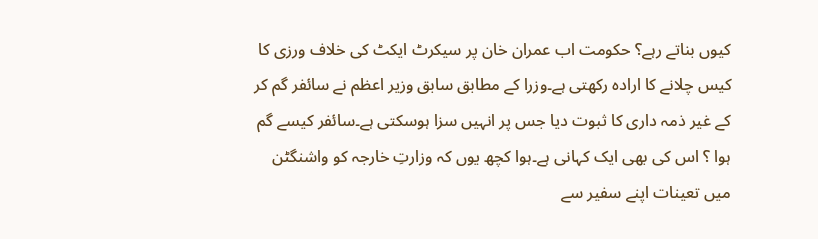کیوں بناتے رہے؟ حکومت اب عمران خان پر سیکرٹ ایکٹ کی خلاف ورزی کا کیس چلانے کا ارادہ رکھتی ہے۔وزرا کے مطابق سابق وزیر اعظم نے سائفر گم کر کے غیر ذمہ داری کا ثبوت دیا جس پر انہیں سزا ہوسکتی ہے۔سائفر کیسے گم ہوا ؟ اس کی بھی ایک کہانی ہے۔ہوا کچھ یوں کہ وزارتِ خارجہ کو واشنگٹن میں تعینات اپنے سفیر سے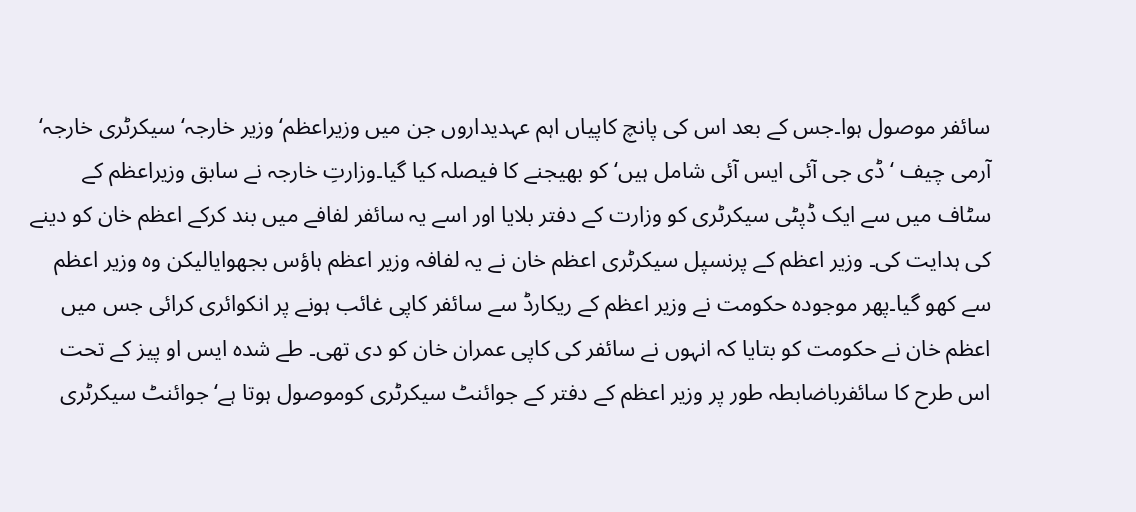سائفر موصول ہوا۔جس کے بعد اس کی پانچ کاپیاں اہم عہدیداروں جن میں وزیراعظم‘ وزیر خارجہ‘ سیکرٹری خارجہ‘ آرمی چیف ‘ ڈی جی آئی ایس آئی شامل ہیں‘ کو بھیجنے کا فیصلہ کیا گیا۔وزارتِ خارجہ نے سابق وزیراعظم کے سٹاف میں سے ایک ڈپٹی سیکرٹری کو وزارت کے دفتر بلایا اور اسے یہ سائفر لفافے میں بند کرکے اعظم خان کو دینے کی ہدایت کی۔ وزیر اعظم کے پرنسپل سیکرٹری اعظم خان نے یہ لفافہ وزیر اعظم ہاؤس بجھوایالیکن وہ وزیر اعظم سے کھو گیا۔پھر موجودہ حکومت نے وزیر اعظم کے ریکارڈ سے سائفر کاپی غائب ہونے پر انکوائری کرائی جس میں اعظم خان نے حکومت کو بتایا کہ انہوں نے سائفر کی کاپی عمران خان کو دی تھی۔ طے شدہ ایس او پیز کے تحت اس طرح کا سائفرباضابطہ طور پر وزیر اعظم کے دفتر کے جوائنٹ سیکرٹری کوموصول ہوتا ہے‘ جوائنٹ سیکرٹری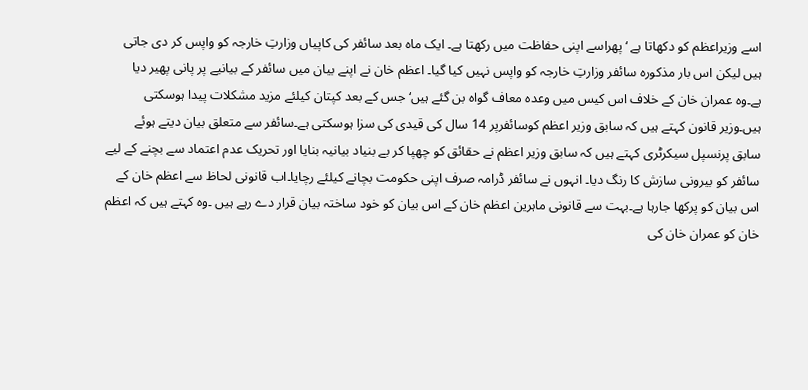اسے وزیراعظم کو دکھاتا ہے ‘پھراسے اپنی حفاظت میں رکھتا ہے۔ ایک ماہ بعد سائفر کی کاپیاں وزارتِ خارجہ کو واپس کر دی جاتی ہیں لیکن اس بار مذکورہ سائفر وزارتِ خارجہ کو واپس نہیں کیا گیا۔ اعظم خان نے اپنے بیان میں سائفر کے بیانیے پر پانی پھیر دیا ہے۔وہ عمران خان کے خلاف اس کیس میں وعدہ معاف گواہ بن گئے ہیں‘ جس کے بعد کپتان کیلئے مزید مشکلات پیدا ہوسکتی ہیں۔وزیر قانون کہتے ہیں کہ سابق وزیر اعظم کوسائفرپر 14 سال کی قیدی کی سزا ہوسکتی ہے۔سائفر سے متعلق بیان دیتے ہوئے سابق پرنسپل سیکرٹری کہتے ہیں کہ سابق وزیر اعظم نے حقائق کو چھپا کر بے بنیاد بیانیہ بنایا اور تحریک عدم اعتماد سے بچنے کے لیے سائفر کو بیرونی سازش کا رنگ دیا۔ انہوں نے سائفر ڈرامہ صرف اپنی حکومت بچانے کیلئے رچایا۔اب قانونی لحاظ سے اعظم خان کے اس بیان کو پرکھا جارہا ہے۔بہت سے قانونی ماہرین اعظم خان کے اس بیان کو خود ساختہ بیان قرار دے رہے ہیں ۔وہ کہتے ہیں کہ اعظم خان کو عمران خان کی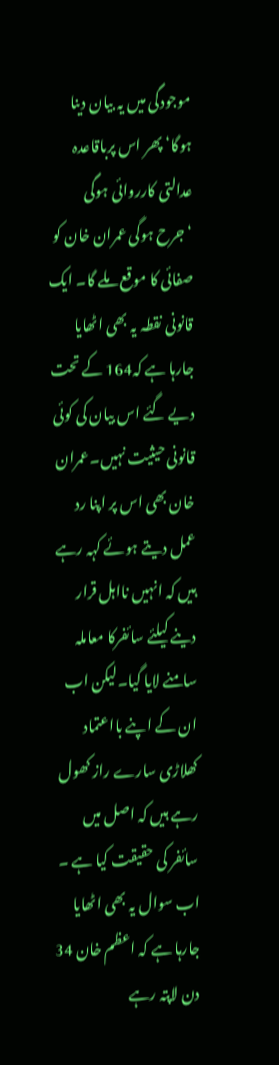موجودگی میں یہ بیان دینا ہوگا‘ پھر اس پرباقاعدہ عدالتی کارروائی ہوگی ‘جرح ہوگی عمران خان کو صفائی کا موقع ملے گا۔ ایک قانونی نقطہ یہ بھی اٹھایا جارہا ہے کہ164 کے تحت دیے گئے اس بیان کی کوئی قانونی حیثیت نہیں۔عمران خان بھی اس پر اپنا رد عمل دیتے ہوئے کہہ رہے ہیں کہ انہیں نااہل قرار دینے کیلئے سائفرکا معاملہ سامنے لایا گیا۔لیکن اب ان کے اپنے بااعتماد کھلاڑی سارے راز کھول رہے ہیں کہ اصل میں سائفر کی حقیقت کیا ہے ۔
اب سوال یہ بھی اٹھایا جارہا ہے کہ اعظم خان 34 دن لاپتہ رہے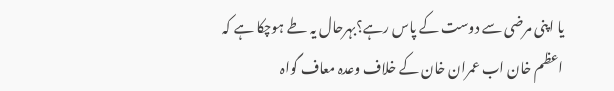یا اپنی مرضی سے دوست کے پاس رہے؟بہرحال یہ طے ہوچکا ہے کہ اعظم خان اب عمران خان کے خلاف وعدہ معاف گواہ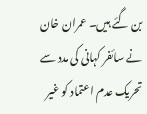بن گئے ہیں۔ عمران خان نے سائفر کہانی کی مدد سے تحریک عدم اعتماد کو غیر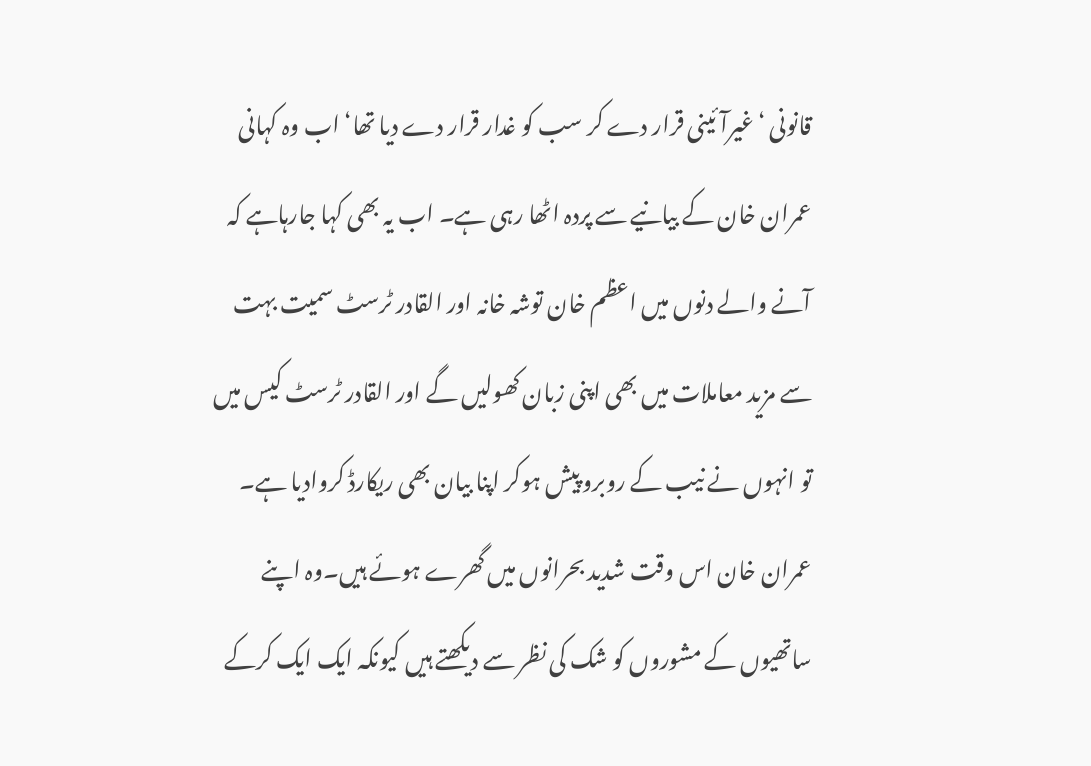قانونی ‘غیرآئینی قرار دے کر سب کو غدار قرار دے دیا تھا‘ اب وہ کہانی عمران خان کے بیانیے سے پردہ اٹھا رہی ہے۔ اب یہ بھی کہا جارہاہے کہ آنے والے دنوں میں اعظم خان توشہ خانہ اور القادر ٹرسٹ سمیت بہت سے مزید معاملات میں بھی اپنی زبان کھولیں گے اور القادر ٹرسٹ کیس میں تو انہوں نے نیب کے روبرو پیش ہوکر اپنا بیان بھی ریکارڈ کروادیا ہے۔ عمران خان اس وقت شدید بحرانوں میں گھرے ہوئے ہیں۔وہ اپنے ساتھیوں کے مشوروں کو شک کی نظر سے دیکھتے ہیں کیونکہ ایک ایک کرکے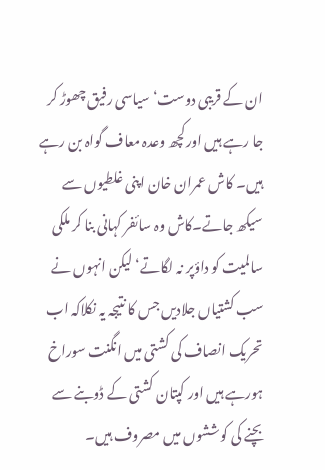ان کے قریبی دوست‘ سیاسی رفیق چھوڑ کر جا رہے ہیں اورکچھ وعدہ معاف گواہ بن رہے ہیں۔ کاش عمران خان اپنی غلطیوں سے سیکھ جاتے۔کاش وہ سائفر کہانی بنا کر ملکی سالمیت کو داؤپر نہ لگاتے‘ لیکن انہوں نے سب کشتیاں جلادیں جس کا نتیجہ یہ نکلاکہ اب تحریک انصاف کی کشتی میں انگنت سوراخ ہورہے ہیں اور کپتان کشتی کے ڈوبنے سے بچنے کی کوششوں میں مصروف ہیں۔